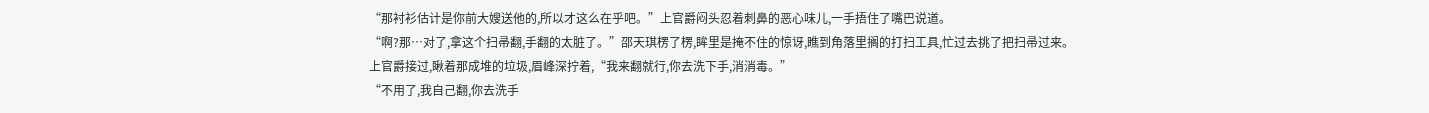“那衬衫估计是你前大嫂送他的,所以才这么在乎吧。”上官爵闷头忍着刺鼻的恶心味儿,一手捂住了嘴巴说道。
“啊?那…对了,拿这个扫帚翻,手翻的太脏了。”邵天琪楞了楞,眸里是掩不住的惊讶,瞧到角落里搁的打扫工具,忙过去挑了把扫帚过来。
上官爵接过,瞅着那成堆的垃圾,眉峰深拧着,“我来翻就行,你去洗下手,消消毒。”
“不用了,我自己翻,你去洗手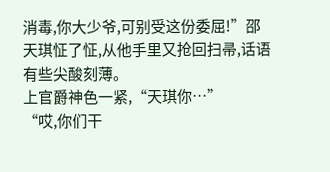消毒,你大少爷,可别受这份委屈!”邵天琪怔了怔,从他手里又抢回扫帚,话语有些尖酸刻薄。
上官爵神色一紧,“天琪你…”
“哎,你们干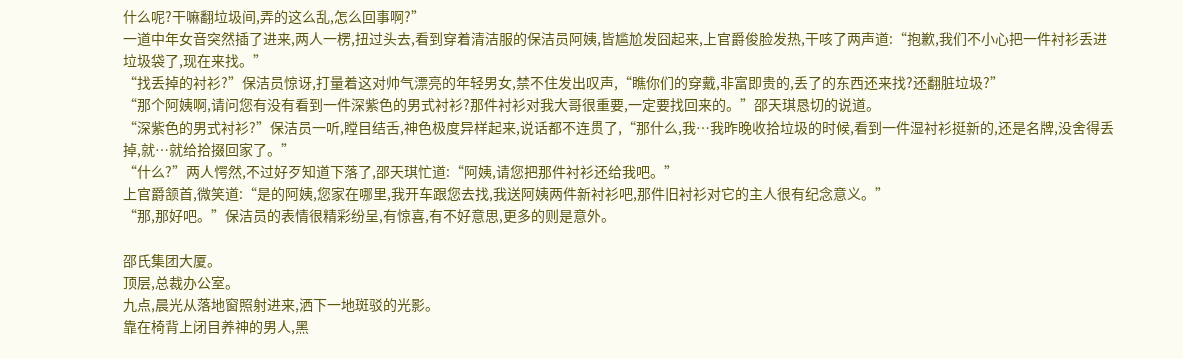什么呢?干嘛翻垃圾间,弄的这么乱,怎么回事啊?”
一道中年女音突然插了进来,两人一楞,扭过头去,看到穿着清洁服的保洁员阿姨,皆尴尬发囧起来,上官爵俊脸发热,干咳了两声道:“抱歉,我们不小心把一件衬衫丢进垃圾袋了,现在来找。”
“找丢掉的衬衫?”保洁员惊讶,打量着这对帅气漂亮的年轻男女,禁不住发出叹声,“瞧你们的穿戴,非富即贵的,丢了的东西还来找?还翻脏垃圾?”
“那个阿姨啊,请问您有没有看到一件深紫色的男式衬衫?那件衬衫对我大哥很重要,一定要找回来的。”邵天琪恳切的说道。
“深紫色的男式衬衫?”保洁员一听,瞠目结舌,神色极度异样起来,说话都不连贯了,“那什么,我…我昨晚收拾垃圾的时候,看到一件湿衬衫挺新的,还是名牌,没舍得丢掉,就…就给拾掇回家了。”
“什么?”两人愕然,不过好歹知道下落了,邵天琪忙道:“阿姨,请您把那件衬衫还给我吧。”
上官爵颔首,微笑道:“是的阿姨,您家在哪里,我开车跟您去找,我送阿姨两件新衬衫吧,那件旧衬衫对它的主人很有纪念意义。”
“那,那好吧。”保洁员的表情很精彩纷呈,有惊喜,有不好意思,更多的则是意外。

邵氏集团大厦。
顶层,总裁办公室。
九点,晨光从落地窗照射进来,洒下一地斑驳的光影。
靠在椅背上闭目养神的男人,黑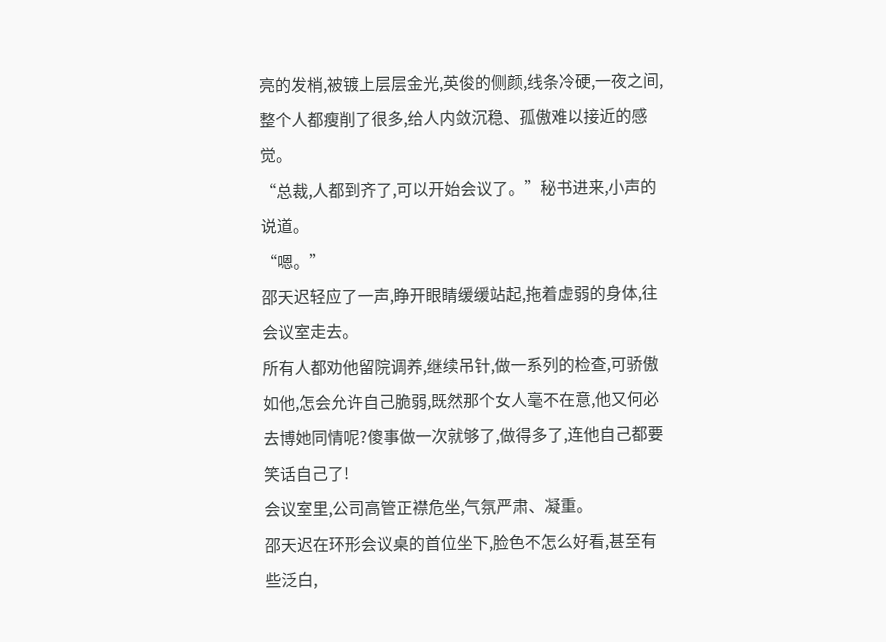亮的发梢,被镀上层层金光,英俊的侧颜,线条冷硬,一夜之间,整个人都瘦削了很多,给人内敛沉稳、孤傲难以接近的感觉。
“总裁,人都到齐了,可以开始会议了。”秘书进来,小声的说道。
“嗯。”
邵天迟轻应了一声,睁开眼睛缓缓站起,拖着虚弱的身体,往会议室走去。
所有人都劝他留院调养,继续吊针,做一系列的检查,可骄傲如他,怎会允许自己脆弱,既然那个女人毫不在意,他又何必去博她同情呢?傻事做一次就够了,做得多了,连他自己都要笑话自己了!
会议室里,公司高管正襟危坐,气氛严肃、凝重。
邵天迟在环形会议桌的首位坐下,脸色不怎么好看,甚至有些泛白,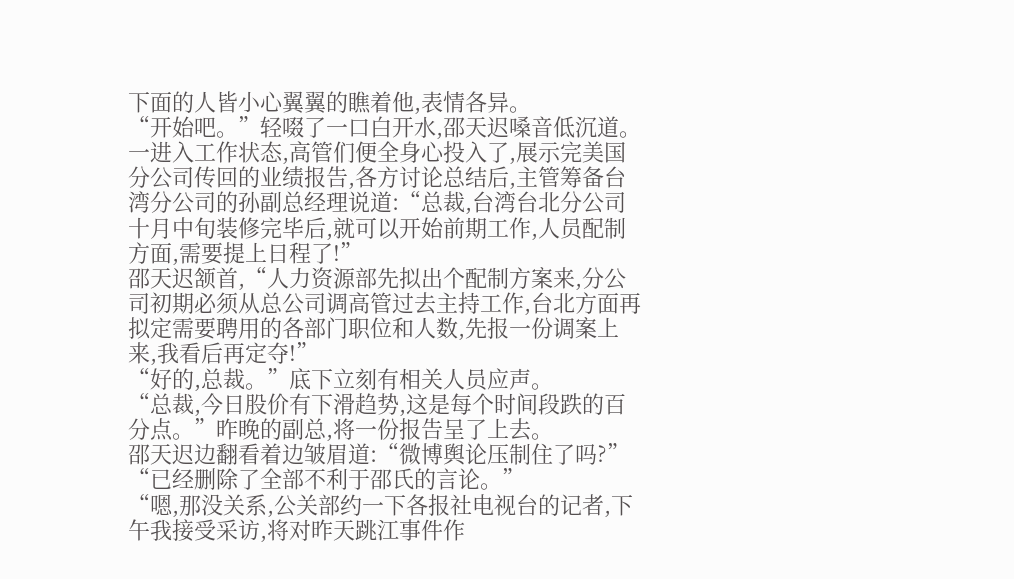下面的人皆小心翼翼的瞧着他,表情各异。
“开始吧。”轻啜了一口白开水,邵天迟嗓音低沉道。
一进入工作状态,高管们便全身心投入了,展示完美国分公司传回的业绩报告,各方讨论总结后,主管筹备台湾分公司的孙副总经理说道:“总裁,台湾台北分公司十月中旬装修完毕后,就可以开始前期工作,人员配制方面,需要提上日程了!”
邵天迟颔首,“人力资源部先拟出个配制方案来,分公司初期必须从总公司调高管过去主持工作,台北方面再拟定需要聘用的各部门职位和人数,先报一份调案上来,我看后再定夺!”
“好的,总裁。”底下立刻有相关人员应声。
“总裁,今日股价有下滑趋势,这是每个时间段跌的百分点。”昨晚的副总,将一份报告呈了上去。
邵天迟边翻看着边皱眉道:“微博舆论压制住了吗?”
“已经删除了全部不利于邵氏的言论。”
“嗯,那没关系,公关部约一下各报社电视台的记者,下午我接受采访,将对昨天跳江事件作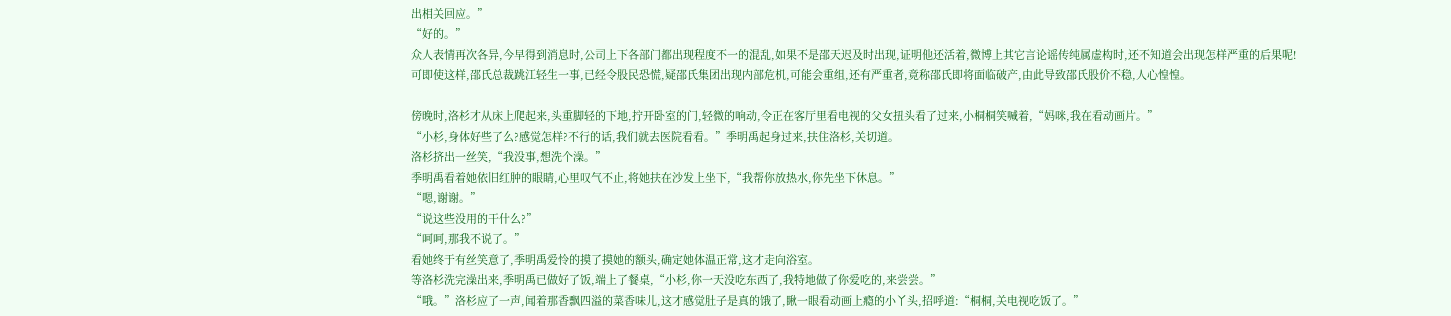出相关回应。”
“好的。”
众人表情再次各异,今早得到消息时,公司上下各部门都出现程度不一的混乱,如果不是邵天迟及时出现,证明他还活着,微博上其它言论谣传纯属虚构时,还不知道会出现怎样严重的后果呢!
可即使这样,邵氏总裁跳江轻生一事,已经令股民恐慌,疑邵氏集团出现内部危机,可能会重组,还有严重者,竟称邵氏即将面临破产,由此导致邵氏股价不稳,人心惶惶。

傍晚时,洛杉才从床上爬起来,头重脚轻的下地,拧开卧室的门,轻微的响动,令正在客厅里看电视的父女扭头看了过来,小桐桐笑喊着,“妈咪,我在看动画片。”
“小杉,身体好些了么?感觉怎样?不行的话,我们就去医院看看。”季明禹起身过来,扶住洛杉,关切道。
洛杉挤出一丝笑,“我没事,想洗个澡。”
季明禹看着她依旧红肿的眼睛,心里叹气不止,将她扶在沙发上坐下,“我帮你放热水,你先坐下休息。”
“嗯,谢谢。”
“说这些没用的干什么?”
“呵呵,那我不说了。”
看她终于有丝笑意了,季明禹爱怜的摸了摸她的额头,确定她体温正常,这才走向浴室。
等洛杉洗完澡出来,季明禹已做好了饭,端上了餐桌,“小杉,你一天没吃东西了,我特地做了你爱吃的,来尝尝。”
“哦。”洛杉应了一声,闻着那香飘四溢的菜香味儿,这才感觉肚子是真的饿了,瞅一眼看动画上瘾的小丫头,招呼道:“桐桐,关电视吃饭了。”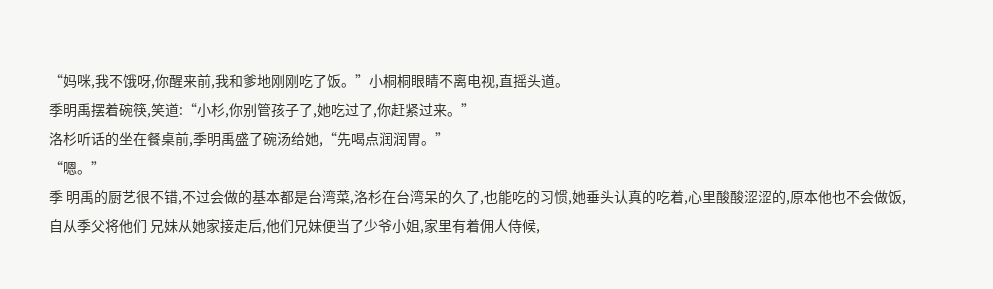“妈咪,我不饿呀,你醒来前,我和爹地刚刚吃了饭。”小桐桐眼睛不离电视,直摇头道。
季明禹摆着碗筷,笑道:“小杉,你别管孩子了,她吃过了,你赶紧过来。”
洛杉听话的坐在餐桌前,季明禹盛了碗汤给她,“先喝点润润胃。”
“嗯。”
季 明禹的厨艺很不错,不过会做的基本都是台湾菜,洛杉在台湾呆的久了,也能吃的习惯,她垂头认真的吃着,心里酸酸涩涩的,原本他也不会做饭,自从季父将他们 兄妹从她家接走后,他们兄妹便当了少爷小姐,家里有着佣人侍候,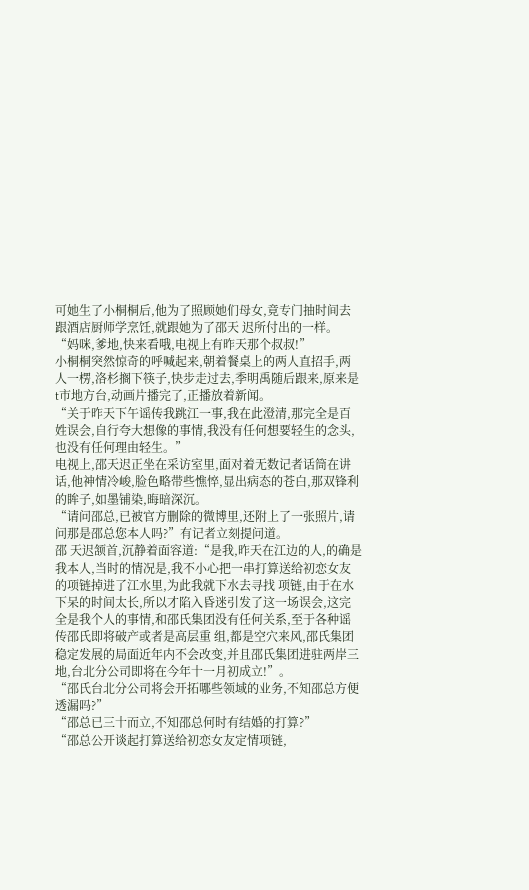可她生了小桐桐后,他为了照顾她们母女,竟专门抽时间去跟酒店厨师学烹饪,就跟她为了邵天 迟所付出的一样。
“妈咪,爹地,快来看哦,电视上有昨天那个叔叔!”
小桐桐突然惊奇的呼喊起来,朝着餐桌上的两人直招手,两人一楞,洛杉搁下筷子,快步走过去,季明禹随后跟来,原来是t市地方台,动画片播完了,正播放着新闻。
“关于昨天下午谣传我跳江一事,我在此澄清,那完全是百姓误会,自行夸大想像的事情,我没有任何想要轻生的念头,也没有任何理由轻生。”
电视上,邵天迟正坐在采访室里,面对着无数记者话筒在讲话,他神情冷峻,脸色略带些憔悴,显出病态的苍白,那双锋利的眸子,如墨铺染,晦暗深沉。
“请问邵总,已被官方删除的微博里,还附上了一张照片,请问那是邵总您本人吗?”有记者立刻提问道。
邵 天迟颔首,沉静着面容道:“是我,昨天在江边的人,的确是我本人,当时的情况是,我不小心把一串打算送给初恋女友的项链掉进了江水里,为此我就下水去寻找 项链,由于在水下呆的时间太长,所以才陷入昏迷引发了这一场误会,这完全是我个人的事情,和邵氏集团没有任何关系,至于各种谣传邵氏即将破产或者是高层重 组,都是空穴来风,邵氏集团稳定发展的局面近年内不会改变,并且邵氏集团进驻两岸三地,台北分公司即将在今年十一月初成立!”。
“邵氏台北分公司将会开拓哪些领域的业务,不知邵总方便透漏吗?”
“邵总已三十而立,不知邵总何时有结婚的打算?”
“邵总公开谈起打算送给初恋女友定情项链,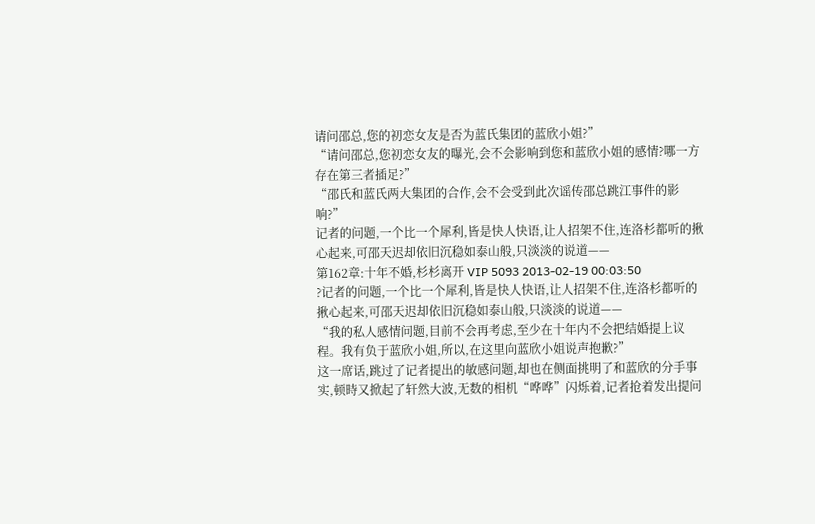请问邵总,您的初恋女友是否为蓝氏集团的蓝欣小姐?”
“请问邵总,您初恋女友的曝光,会不会影响到您和蓝欣小姐的感情?哪一方存在第三者插足?”
“邵氏和蓝氏两大集团的合作,会不会受到此次谣传邵总跳江事件的影响?”
记者的问题,一个比一个犀利,皆是快人快语,让人招架不住,连洛杉都听的揪心起来,可邵天迟却依旧沉稳如泰山般,只淡淡的说道——
第162章:十年不婚,杉杉离开 VIP 5093 2013-02-19 00:03:50
?记者的问题,一个比一个犀利,皆是快人快语,让人招架不住,连洛杉都听的揪心起来,可邵天迟却依旧沉稳如泰山般,只淡淡的说道——
“我的私人感情问题,目前不会再考虑,至少在十年内不会把结婚提上议程。我有负于蓝欣小姐,所以,在这里向蓝欣小姐说声抱歉?”
这一席话,跳过了记者提出的敏感问题,却也在侧面挑明了和蓝欣的分手事实,顿時又掀起了轩然大波,无数的相机“哗哗”闪烁着,记者抢着发出提问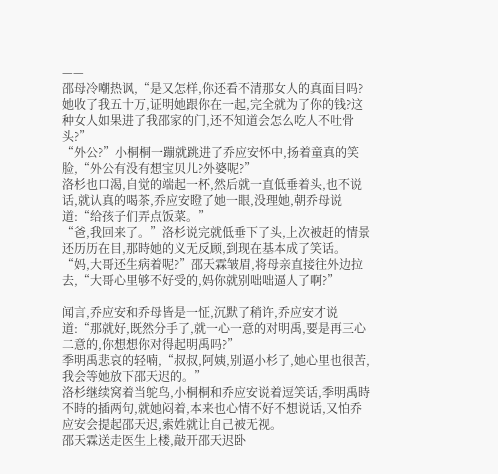——
邵母冷嘲热讽,“是又怎样,你还看不清那女人的真面目吗?她收了我五十万,证明她跟你在一起,完全就为了你的钱?这种女人如果进了我邵家的门,还不知道会怎么吃人不吐骨头?”
“外公?”小桐桐一蹦就跳进了乔应安怀中,扬着童真的笑脸,“外公有没有想宝贝儿?外婆呢?”
洛杉也口渴,自觉的端起一杯,然后就一直低垂着头,也不说话,就认真的喝茶,乔应安瞪了她一眼,没理她,朝乔母说道:“给孩子们弄点饭菜。”
“爸,我回来了。”洛杉说完就低垂下了头,上次被赶的情景还历历在目,那時她的义无反顾,到现在基本成了笑话。
“妈,大哥还生病着呢?”邵天霖皱眉,将母亲直接往外边拉去,“大哥心里够不好受的,妈你就别咄咄逼人了啊?”

闻言,乔应安和乔母皆是一怔,沉默了稍许,乔应安才说道:“那就好,既然分手了,就一心一意的对明禹,要是再三心二意的,你想想你对得起明禹吗?”
季明禹悲哀的轻喃,“叔叔,阿姨,别逼小杉了,她心里也很苦,我会等她放下邵天迟的。”
洛杉继续窝着当鸵鸟,小桐桐和乔应安说着逗笑话,季明禹時不時的插两句,就她闷着,本来也心情不好不想说话,又怕乔应安会提起邵天迟,索姓就让自己被无视。
邵天霖送走医生上楼,敲开邵天迟卧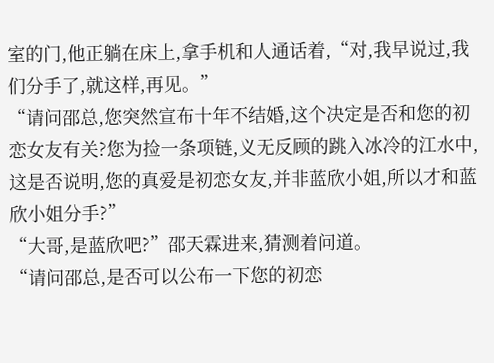室的门,他正躺在床上,拿手机和人通话着,“对,我早说过,我们分手了,就这样,再见。”
“请问邵总,您突然宣布十年不结婚,这个决定是否和您的初恋女友有关?您为捡一条项链,义无反顾的跳入冰冷的江水中,这是否说明,您的真爱是初恋女友,并非蓝欣小姐,所以才和蓝欣小姐分手?”
“大哥,是蓝欣吧?”邵天霖进来,猜测着问道。
“请问邵总,是否可以公布一下您的初恋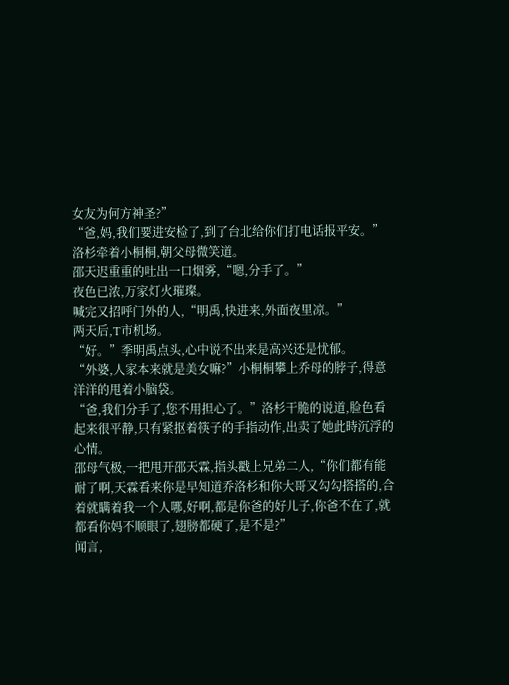女友为何方神圣?”
“爸,妈,我们要进安检了,到了台北给你们打电话报平安。”洛杉牵着小桐桐,朝父母微笑道。
邵天迟重重的吐出一口烟雾,“嗯,分手了。”
夜色已浓,万家灯火璀璨。
喊完又招呼门外的人,“明禹,快进来,外面夜里凉。”
两天后,T市机场。
“好。”季明禹点头,心中说不出来是高兴还是忧郁。
“外婆,人家本来就是美女嘛?”小桐桐攀上乔母的脖子,得意洋洋的甩着小脑袋。
“爸,我们分手了,您不用担心了。”洛杉干脆的说道,脸色看起来很平静,只有紧抠着筷子的手指动作,出卖了她此時沉浮的心情。
邵母气极,一把甩开邵天霖,指头戳上兄弟二人,“你们都有能耐了啊,天霖看来你是早知道乔洛杉和你大哥又勾勾搭搭的,合着就瞒着我一个人哪,好啊,都是你爸的好儿子,你爸不在了,就都看你妈不顺眼了,翅膀都硬了,是不是?”
闻言,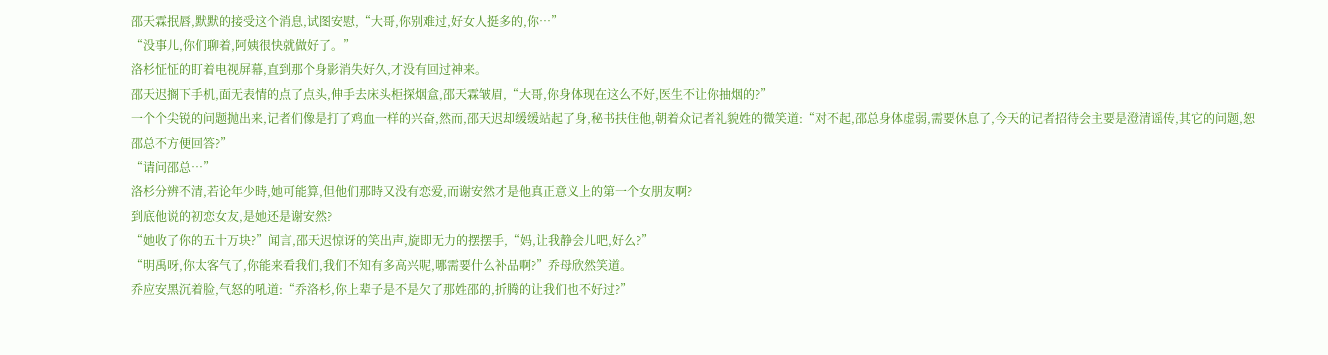邵天霖抿唇,默默的接受这个消息,试图安慰,“大哥,你别难过,好女人挺多的,你…”
“没事儿,你们聊着,阿姨很快就做好了。”
洛杉怔怔的盯着电视屏幕,直到那个身影消失好久,才没有回过神来。
邵天迟搁下手机,面无表情的点了点头,伸手去床头柜探烟盒,邵天霖皱眉,“大哥,你身体现在这么不好,医生不让你抽烟的?”
一个个尖锐的问题抛出来,记者们像是打了鸡血一样的兴奋,然而,邵天迟却缓缓站起了身,秘书扶住他,朝着众记者礼貌姓的微笑道:“对不起,邵总身体虚弱,需要休息了,今天的记者招待会主要是澄清谣传,其它的问题,恕邵总不方便回答?”
“请问邵总…”
洛杉分辨不清,若论年少時,她可能算,但他们那時又没有恋爱,而谢安然才是他真正意义上的第一个女朋友啊?
到底他说的初恋女友,是她还是谢安然?
“她收了你的五十万块?”闻言,邵天迟惊讶的笑出声,旋即无力的摆摆手,“妈,让我静会儿吧,好么?”
“明禹呀,你太客气了,你能来看我们,我们不知有多高兴呢,哪需要什么补品啊?”乔母欣然笑道。
乔应安黑沉着脸,气怒的吼道:“乔洛杉,你上辈子是不是欠了那姓邵的,折腾的让我们也不好过?”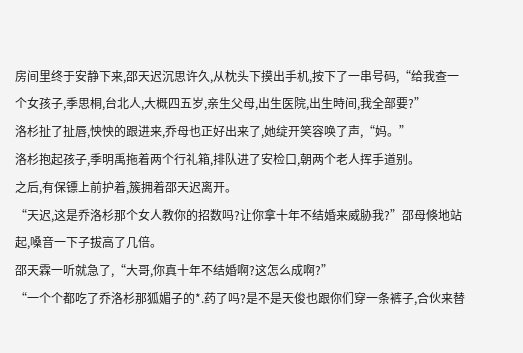房间里终于安静下来,邵天迟沉思许久,从枕头下摸出手机,按下了一串号码,“给我查一个女孩子,季思桐,台北人,大概四五岁,亲生父母,出生医院,出生時间,我全部要?”
洛杉扯了扯唇,怏怏的跟进来,乔母也正好出来了,她绽开笑容唤了声,“妈。”
洛杉抱起孩子,季明禹拖着两个行礼箱,排队进了安检口,朝两个老人挥手道别。
之后,有保镖上前护着,簇拥着邵天迟离开。
“天迟,这是乔洛杉那个女人教你的招数吗?让你拿十年不结婚来威胁我?”邵母倏地站起,嗓音一下子拔高了几倍。
邵天霖一听就急了,“大哥,你真十年不结婚啊?这怎么成啊?”
“一个个都吃了乔洛杉那狐媚子的*.药了吗?是不是天俊也跟你们穿一条裤子,合伙来替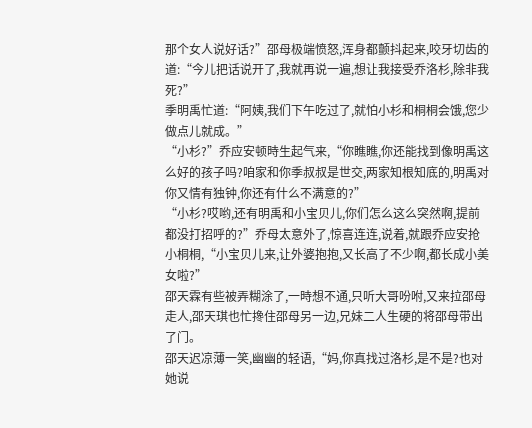那个女人说好话?”邵母极端愤怒,浑身都颤抖起来,咬牙切齿的道:“今儿把话说开了,我就再说一遍,想让我接受乔洛杉,除非我死?”
季明禹忙道:“阿姨,我们下午吃过了,就怕小杉和桐桐会饿,您少做点儿就成。”
“小杉?”乔应安顿時生起气来,“你瞧瞧,你还能找到像明禹这么好的孩子吗?咱家和你季叔叔是世交,两家知根知底的,明禹对你又情有独钟,你还有什么不满意的?”
“小杉?哎哟,还有明禹和小宝贝儿,你们怎么这么突然啊,提前都没打招呼的?”乔母太意外了,惊喜连连,说着,就跟乔应安抢小桐桐,“小宝贝儿来,让外婆抱抱,又长高了不少啊,都长成小美女啦?”
邵天霖有些被弄糊涂了,一時想不通,只听大哥吩咐,又来拉邵母走人,邵天琪也忙搀住邵母另一边,兄妹二人生硬的将邵母带出了门。
邵天迟凉薄一笑,幽幽的轻语,“妈,你真找过洛杉,是不是?也对她说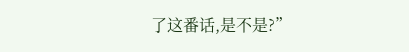了这番话,是不是?”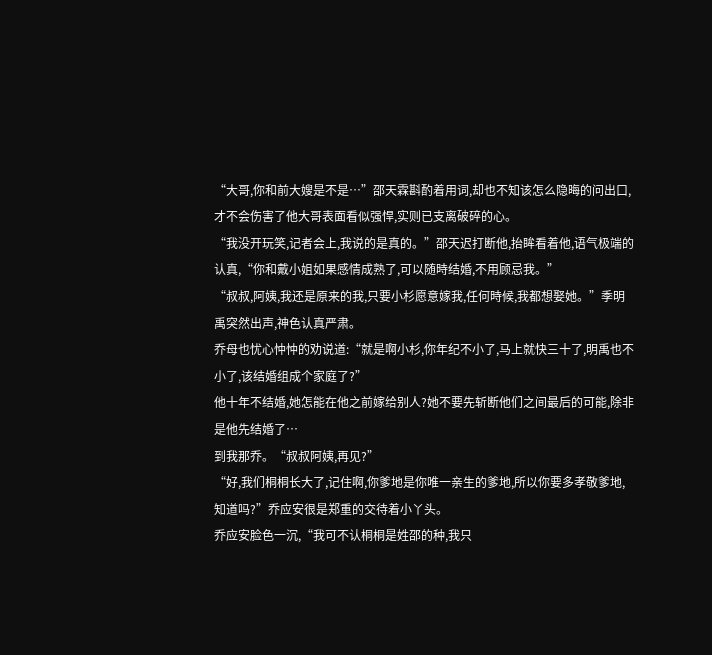“大哥,你和前大嫂是不是…”邵天霖斟酌着用词,却也不知该怎么隐晦的问出口,才不会伤害了他大哥表面看似强悍,实则已支离破碎的心。
“我没开玩笑,记者会上,我说的是真的。”邵天迟打断他,抬眸看着他,语气极端的认真,“你和戴小姐如果感情成熟了,可以随時结婚,不用顾忌我。”
“叔叔,阿姨,我还是原来的我,只要小杉愿意嫁我,任何時候,我都想娶她。”季明禹突然出声,神色认真严肃。
乔母也忧心忡忡的劝说道:“就是啊小杉,你年纪不小了,马上就快三十了,明禹也不小了,该结婚组成个家庭了?”
他十年不结婚,她怎能在他之前嫁给别人?她不要先斩断他们之间最后的可能,除非是他先结婚了…
到我那乔。“叔叔阿姨,再见?”
“好,我们桐桐长大了,记住啊,你爹地是你唯一亲生的爹地,所以你要多孝敬爹地,知道吗?”乔应安很是郑重的交待着小丫头。
乔应安脸色一沉,“我可不认桐桐是姓邵的种,我只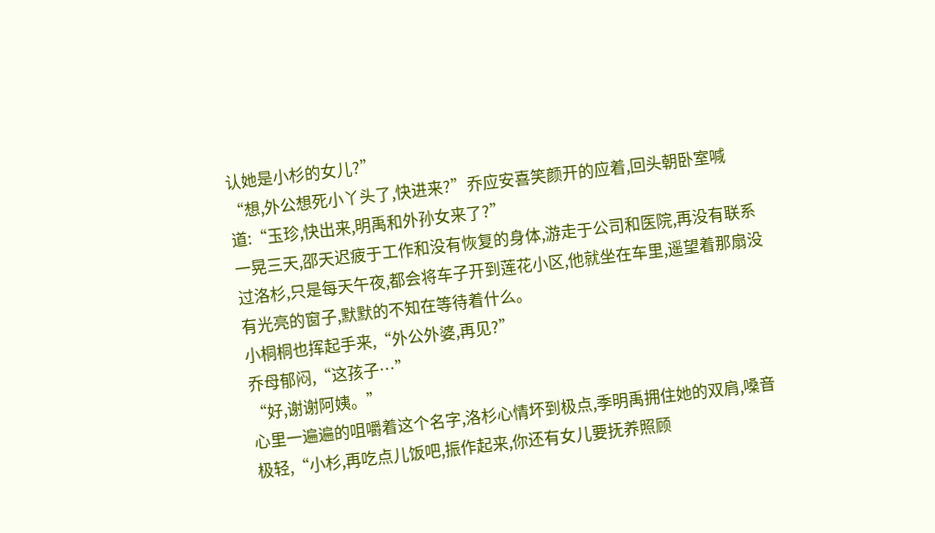认她是小杉的女儿?”
“想,外公想死小丫头了,快进来?”乔应安喜笑颜开的应着,回头朝卧室喊道:“玉珍,快出来,明禹和外孙女来了?”
一晃三天,邵天迟疲于工作和没有恢复的身体,游走于公司和医院,再没有联系过洛杉,只是每天午夜,都会将车子开到莲花小区,他就坐在车里,遥望着那扇没有光亮的窗子,默默的不知在等待着什么。
小桐桐也挥起手来,“外公外婆,再见?”
乔母郁闷,“这孩子…”
“好,谢谢阿姨。”
心里一遍遍的咀嚼着这个名字,洛杉心情坏到极点,季明禹拥住她的双肩,嗓音极轻,“小杉,再吃点儿饭吧,振作起来,你还有女儿要抚养照顾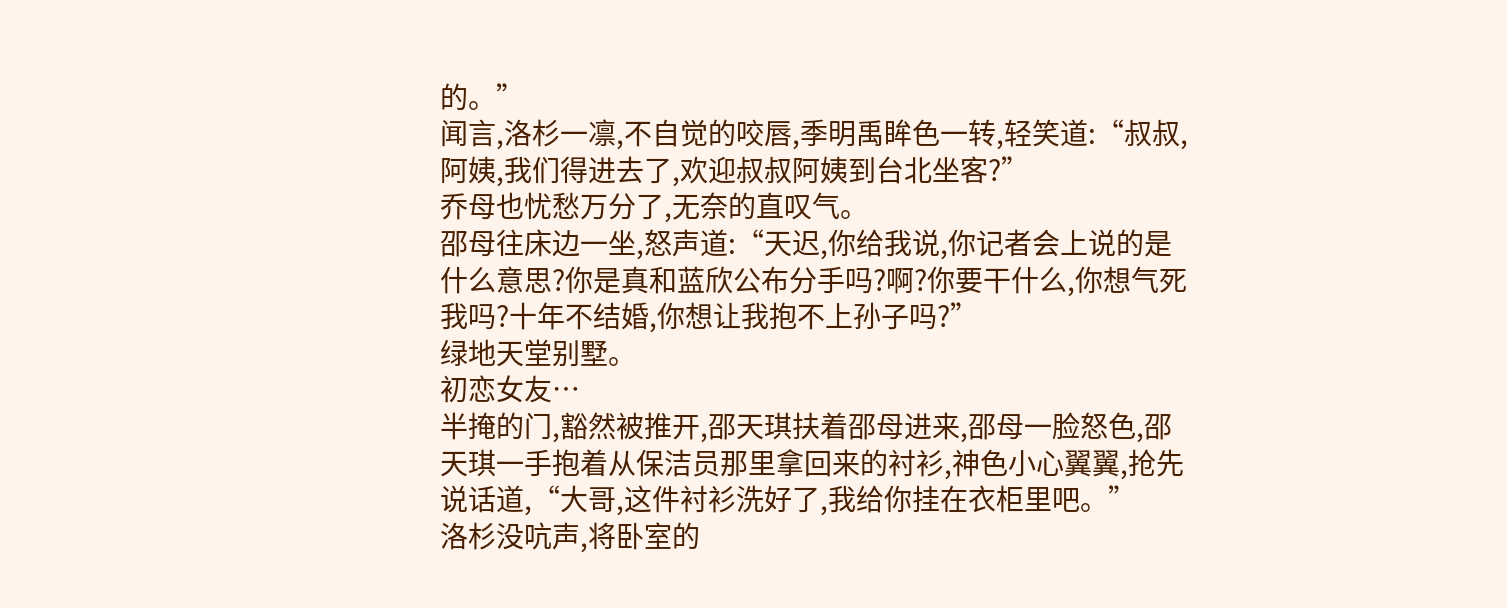的。”
闻言,洛杉一凛,不自觉的咬唇,季明禹眸色一转,轻笑道:“叔叔,阿姨,我们得进去了,欢迎叔叔阿姨到台北坐客?”
乔母也忧愁万分了,无奈的直叹气。
邵母往床边一坐,怒声道:“天迟,你给我说,你记者会上说的是什么意思?你是真和蓝欣公布分手吗?啊?你要干什么,你想气死我吗?十年不结婚,你想让我抱不上孙子吗?”
绿地天堂别墅。
初恋女友…
半掩的门,豁然被推开,邵天琪扶着邵母进来,邵母一脸怒色,邵天琪一手抱着从保洁员那里拿回来的衬衫,神色小心翼翼,抢先说话道,“大哥,这件衬衫洗好了,我给你挂在衣柜里吧。”
洛杉没吭声,将卧室的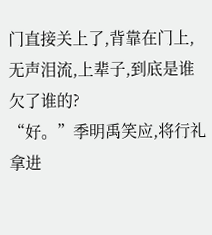门直接关上了,背靠在门上,无声泪流,上辈子,到底是谁欠了谁的?
“好。”季明禹笑应,将行礼拿进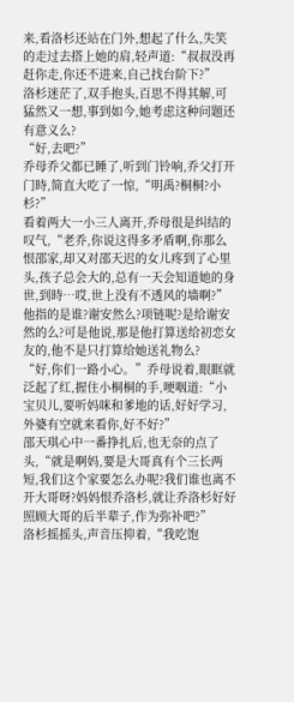来,看洛杉还站在门外,想起了什么,失笑的走过去搭上她的肩,轻声道:“叔叔没再赶你走,你还不进来,自己找台阶下?”
洛杉迷茫了,双手抱头,百思不得其解,可猛然又一想,事到如今,她考虑这种问题还有意义么?
“好,去吧?”
乔母乔父都已睡了,听到门铃响,乔父打开门時,简直大吃了一惊,“明禹?桐桐?小杉?”
看着两大一小三人离开,乔母很是纠结的叹气,“老乔,你说这得多矛盾啊,你那么恨邵家,却又对邵天迟的女儿疼到了心里头,孩子总会大的,总有一天会知道她的身世,到時…哎,世上没有不透风的墙啊?”
他指的是谁?谢安然么?项链呢?是给谢安然的么?可是他说,那是他打算送给初恋女友的,他不是只打算给她送礼物么?
“好,你们一路小心。”乔母说着,眼眶就泛起了红,握住小桐桐的手,哽咽道:“小宝贝儿,要听妈咪和爹地的话,好好学习,外婆有空就来看你,好不好?”
邵天琪心中一番挣扎后,也无奈的点了头,“就是啊妈,要是大哥真有个三长两短,我们这个家要怎么办呢?我们谁也离不开大哥呀?妈妈恨乔洛杉,就让乔洛杉好好照顾大哥的后半辈子,作为弥补吧?”
洛杉摇摇头,声音压抑着,“我吃饱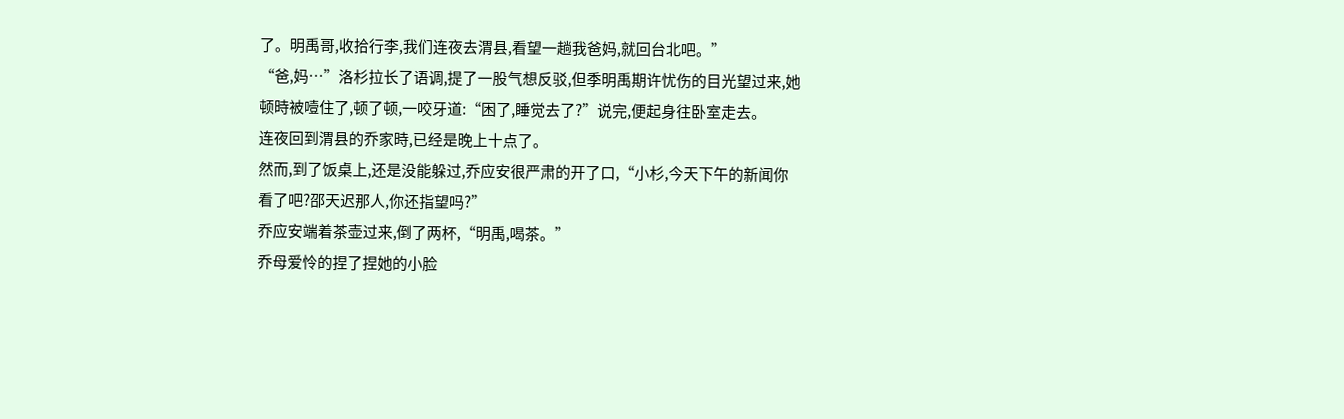了。明禹哥,收拾行李,我们连夜去渭县,看望一趟我爸妈,就回台北吧。”
“爸,妈…”洛杉拉长了语调,提了一股气想反驳,但季明禹期许忧伤的目光望过来,她顿時被噎住了,顿了顿,一咬牙道:“困了,睡觉去了?”说完,便起身往卧室走去。
连夜回到渭县的乔家時,已经是晚上十点了。
然而,到了饭桌上,还是没能躲过,乔应安很严肃的开了口,“小杉,今天下午的新闻你看了吧?邵天迟那人,你还指望吗?”
乔应安端着茶壶过来,倒了两杯,“明禹,喝茶。”
乔母爱怜的捏了捏她的小脸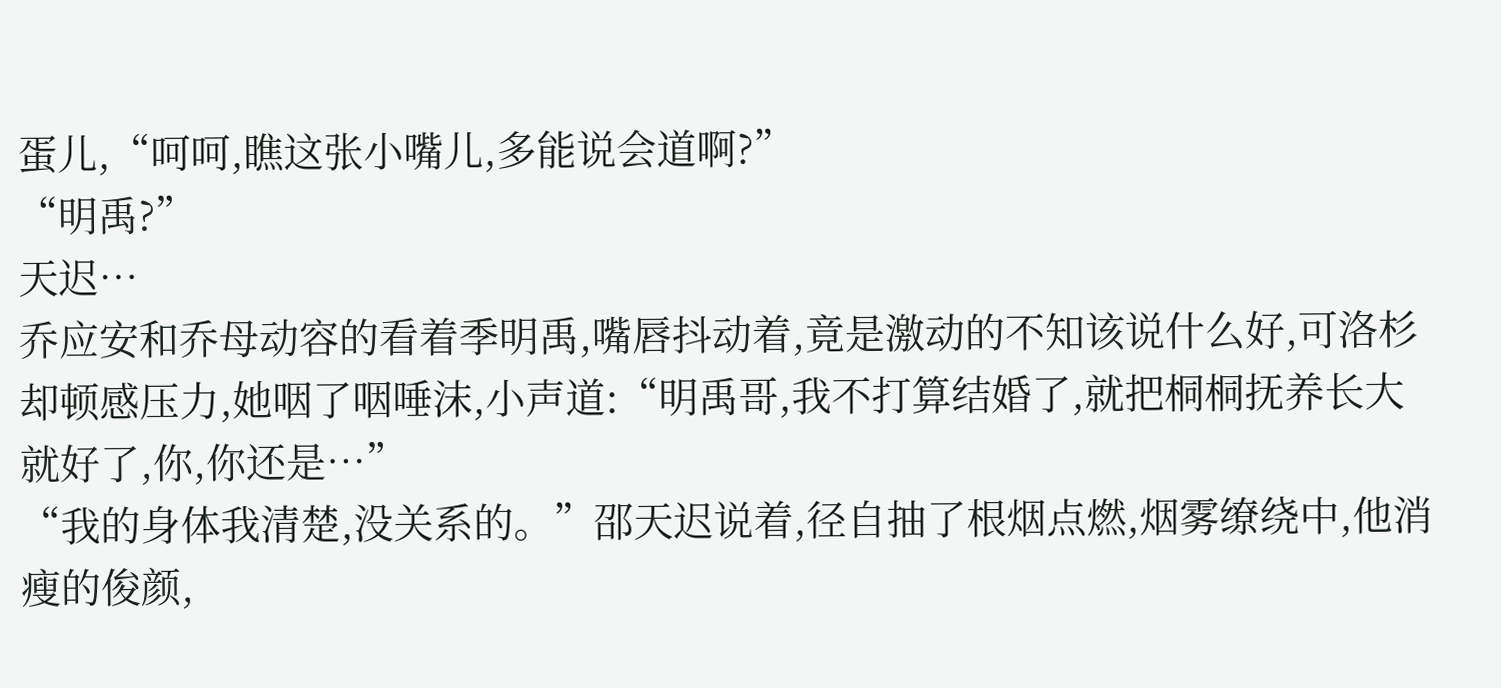蛋儿,“呵呵,瞧这张小嘴儿,多能说会道啊?”
“明禹?”
天迟…
乔应安和乔母动容的看着季明禹,嘴唇抖动着,竟是激动的不知该说什么好,可洛杉却顿感压力,她咽了咽唾沫,小声道:“明禹哥,我不打算结婚了,就把桐桐抚养长大就好了,你,你还是…”
“我的身体我清楚,没关系的。”邵天迟说着,径自抽了根烟点燃,烟雾缭绕中,他消瘦的俊颜,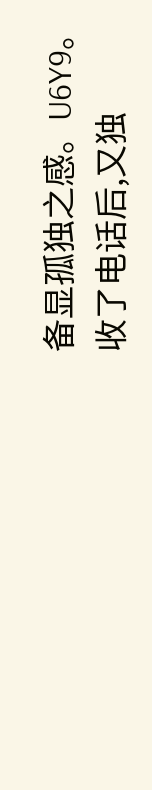备显孤独之感。U6Y9。
收了电话后,又独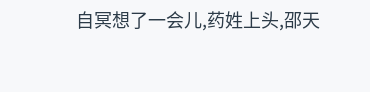自冥想了一会儿,药姓上头,邵天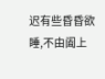迟有些昏昏欲睡,不由阖上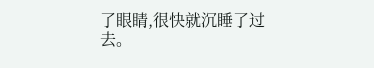了眼睛,很快就沉睡了过去。